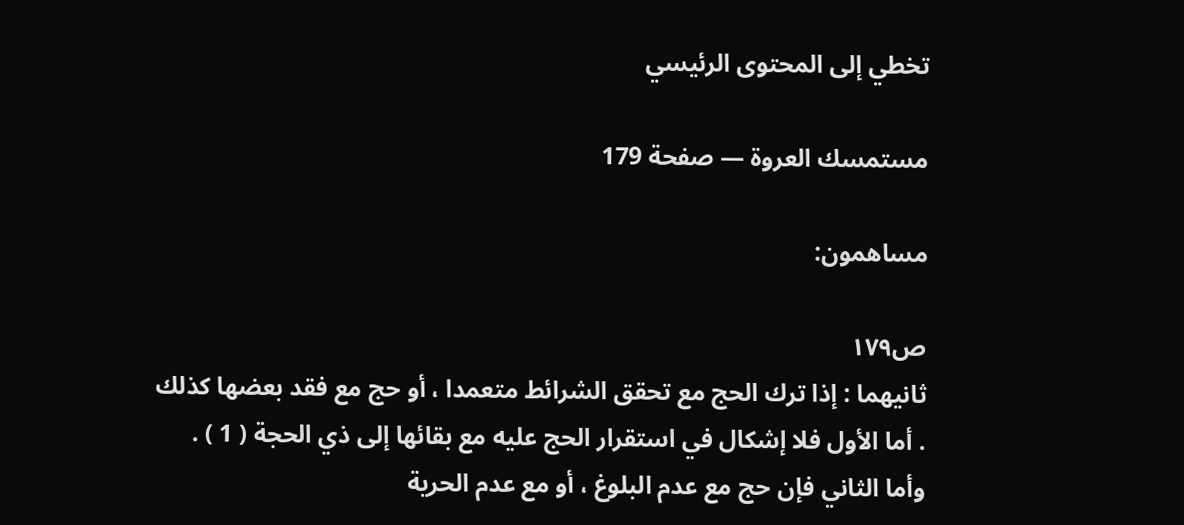تخطي إلى المحتوى الرئيسي

مستمسك العروة — صفحة 179

مساهمون:

ص١٧٩
ثانيهما : إذا ترك الحج مع تحقق الشرائط متعمدا ، أو حج مع فقد بعضها كذلك . أما الأول فلا إشكال في استقرار الحج عليه مع بقائها إلى ذي الحجة ( 1 ) .
وأما الثاني فإن حج مع عدم البلوغ ، أو مع عدم الحرية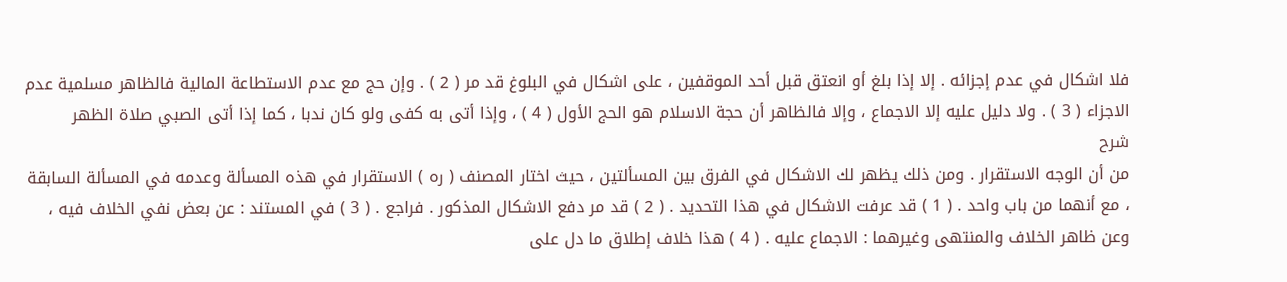فلا اشكال في عدم إجزائه . إلا إذا بلغ أو انعتق قبل أحد الموقفين ، على اشكال في البلوغ قد مر ( 2 ) . وإن حج مع عدم الاستطاعة المالية فالظاهر مسلمية عدم الاجزاء ( 3 ) . ولا دليل عليه إلا الاجماع ، وإلا فالظاهر أن حجة الاسلام هو الحج الأول ( 4 ) ، وإذا أتى به كفى ولو كان ندبا ، كما إذا أتى الصبي صلاة الظهر
شرح
من أن الوجه الاستقرار . ومن ذلك يظهر لك الاشكال في الفرق بين المسألتين ، حيث اختار المصنف ( ره ) الاستقرار في هذه المسألة وعدمه في المسألة السابقة ، مع أنهما من باب واحد . ( 1 ) قد عرفت الاشكال في هذا التحديد . ( 2 ) قد مر دفع الاشكال المذكور . فراجع . ( 3 ) في المستند : عن بعض نفي الخلاف فيه ، وعن ظاهر الخلاف والمنتهى وغيرهما : الاجماع عليه . ( 4 ) هذا خلاف إطلاق ما دل على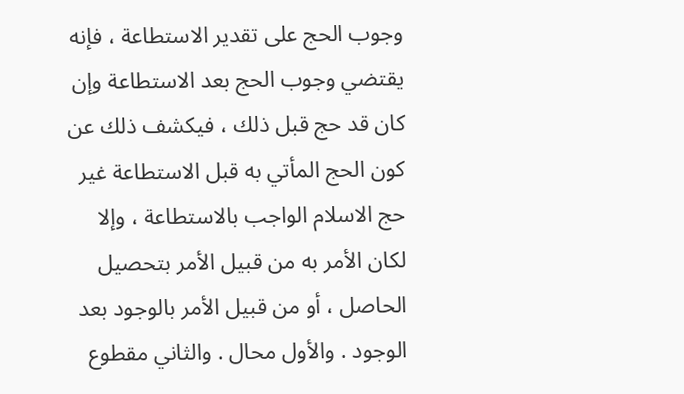وجوب الحج على تقدير الاستطاعة ، فإنه يقتضي وجوب الحج بعد الاستطاعة وإن كان قد حج قبل ذلك ، فيكشف ذلك عن كون الحج المأتي به قبل الاستطاعة غير حج الاسلام الواجب بالاستطاعة ، وإلا لكان الأمر به من قبيل الأمر بتحصيل الحاصل ، أو من قبيل الأمر بالوجود بعد الوجود . والأول محال . والثاني مقطوع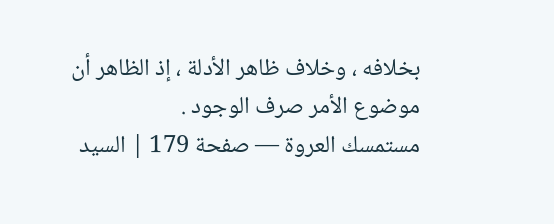بخلافه ، وخلاف ظاهر الأدلة ، إذ الظاهر أن موضوع الأمر صرف الوجود .
مستمسك العروة — صفحة 179 | السيد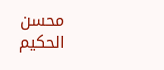محسن الحكيم